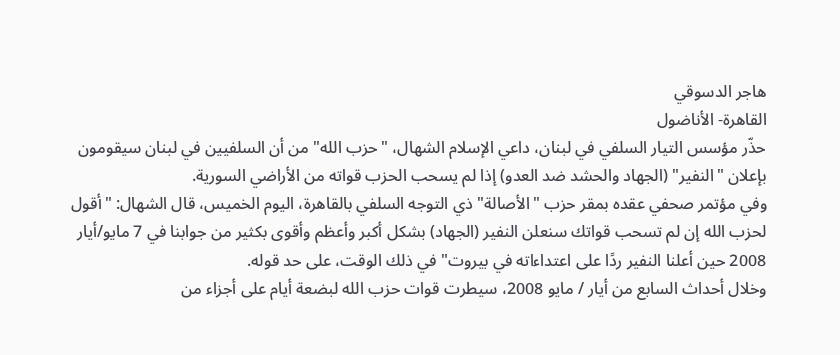هاجر الدسوقي
القاهرة- الأناضول
حذّر مؤسس التيار السلفي في لبنان، داعي الإسلام الشهال، "حزب الله" من أن السلفيين في لبنان سيقومون بإعلان "النفير" (الجهاد والحشد ضد العدو) إذا لم يسحب الحزب قواته من الأراضي السورية.
وفي مؤتمر صحفي عقده بمقر حزب "الأصالة" ذي التوجه السلفي بالقاهرة، اليوم الخميس، قال الشهال: "أقول لحزب الله إن لم تسحب قواتك سنعلن النفير (الجهاد) بشكل أكبر وأعظم وأقوى بكثير من جوابنا في 7 مايو/أيار 2008 حين أعلنا النفير ردًا على اعتداءاته في بيروت" في ذلك الوقت، على حد قوله.
وخلال أحداث السابع من أيار / مايو 2008، سيطرت قوات حزب الله لبضعة أيام على أجزاء من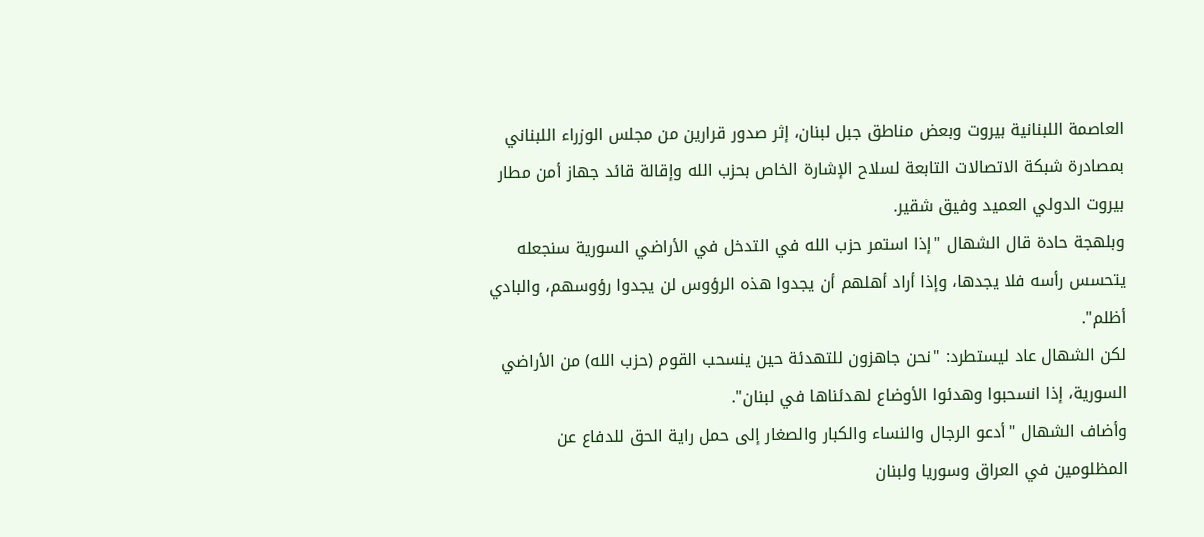العاصمة اللبنانية بيروت وبعض مناطق جبل لبنان، إثر صدور قرارين من مجلس الوزراء اللبناني بمصادرة شبكة الاتصالات التابعة لسلاح الإشارة الخاص بحزب الله وإقالة قائد جهاز أمن مطار بيروت الدولي العميد وفيق شقير.
وبلهجة حادة قال الشهال "إذا استمر حزب الله في التدخل في الأراضي السورية سنجعله یتحسس رأسه فلا یجدها، وإذا أراد أهلهم أن یجدوا هذه الرؤوس لن یجدوا رؤوسهم، والبادي أظلم".
لكن الشهال عاد لیستطرد: "نحن جاهزون للتهدئة حین ینسحب القوم (حزب الله) من الأراضي السوریة، إذا انسحبوا وهدئوا الأوضاع لهدئناها في لبنان".
وأضاف الشهال "أدعو الرجال والنساء والكبار والصغار إلى حمل رایة الحق للدفاع عن المظلومين في العراق وسوریا ولبنان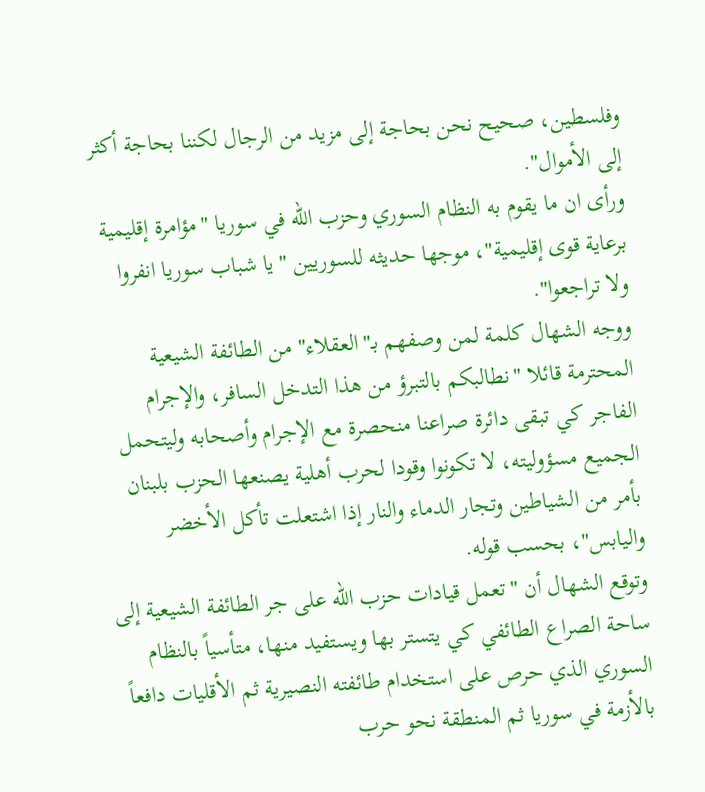وفلسطين، صحیح نحن بحاجة إلى مزید من الرجال لكننا بحاجة أكثر إلى الأموال".
ورأى ان ما یقوم به النظام السوري وحزب الله في سوریا "مؤامرة إقلیمیة برعایة قوى إقلیمیة"، موجها حدیثه للسوریین "یا شباب سوریا انفروا ولا تراجعوا".
ووجه الشهال كلمة لمن وصفهم بـ"العقلاء" من الطائفة الشیعیة المحترمة قائلا "نطالبكم بالتبرؤ من هذا التدخل السافر، والإجرام الفاجر كي تبقى دائرة صراعنا منحصرة مع الإجرام وأصحابه وليتحمل الجميع مسؤوليته، لا تكونوا وقودا لحرب أهلیة یصنعها الحزب بلبنان بأمر من الشیاطین وتجار الدماء والنار إذا اشتعلت تأكل الأخضر والیابس"، بحسب قوله.
وتوقع الشهال أن "تعمل قيادات حزب الله على جر الطائفة الشيعية إلى ساحة الصراع الطائفي كي يتستر بها ويستفيد منها، متأسياً بالنظام السوري الذي حرص على استخدام طائفته النصيرية ثم الأقليات دافعاً بالأزمة في سوريا ثم المنطقة نحو حرب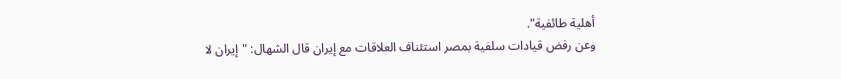أهلية طائفية".
وعن رفض قیادات سلفیة بمصر استئناف العلاقات مع إیران قال الشهال: "إیران لا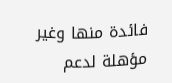فائدة منها وغیر مؤهلة لدعم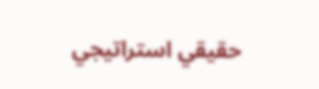حقیقي استراتیجي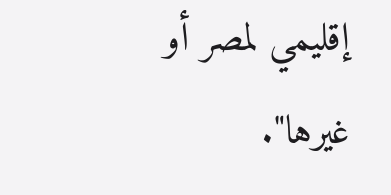إقلیمي لمصر أو غیرها".